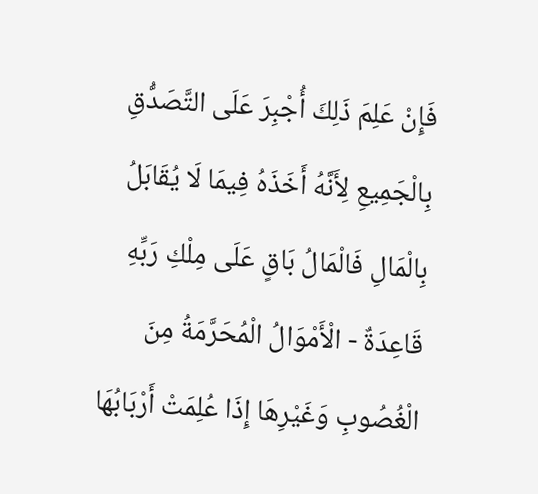فَإِنْ عَلِمَ ذَلِكَ أُجْبِرَ عَلَى التَّصَدُّقِ بِالْجَمِيعِ لِأَنَّهُ أَخَذَهُ فِيمَا لَا يُقَابَلُ بِالْمَالِ فَالْمَالُ بَاقٍ عَلَى مِلْكِ رَبِّهِ
قَاعِدَةٌ - الْأَمْوَالُ الْمُحَرَّمَةُ مِنَ الْغُصُوبِ وَغَيْرِهَا إِذَا عُلِمَتْ أَرْبَابُهَا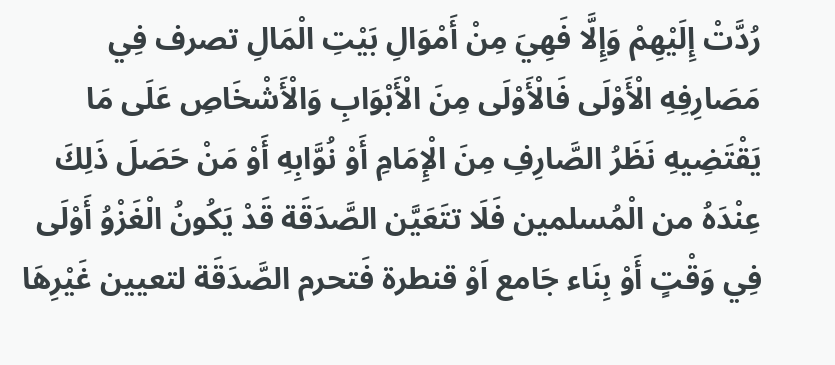رُدَّتْ إِلَيْهِمْ وَإِلَّا فَهِيَ مِنْ أَمْوَالِ بَيْتِ الْمَالِ تصرف فِي مَصَارِفِهِ الْأَوْلَى فَالْأَوْلَى مِنَ الْأَبْوَابِ وَالْأَشْخَاصِ عَلَى مَا يَقْتَضِيهِ نَظَرُ الصَّارِفِ مِنَ الْإِمَامِ أَوْ نُوَّابِهِ أَوْ مَنْ حَصَلَ ذَلِكَ عِنْدَهُ من الْمُسلمين فَلَا تتَعَيَّن الصَّدَقَة قَدْ يَكُونُ الْغَزْوُ أَوْلَى فِي وَقْتٍ أَوْ بِنَاء جَامع اَوْ قنطرة فَتحرم الصَّدَقَة لتعيين غَيْرِهَا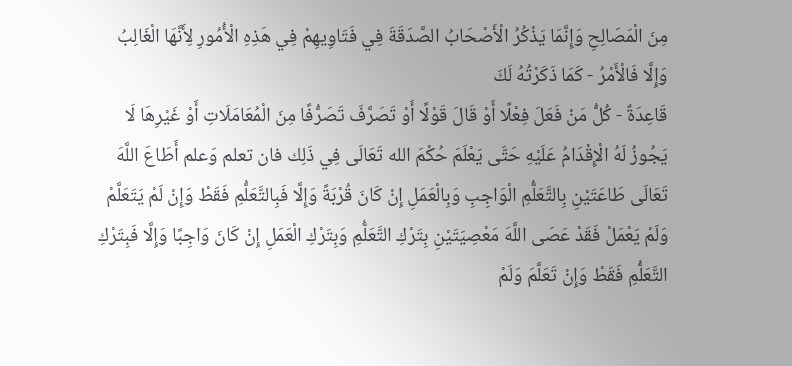مِنَ الْمَصَالِحِ وَإِنَّمَا يَذْكُرُ الْأَصْحَابُ الصَّدَقَةَ فِي فَتَاوِيهِمْ فِي هَذِهِ الْأُمُورِ لِأَنَّهَا الْغَالِبُ وَإِلَّا فَالْأَمْرُ - كَمَا ذَكَرْتُهُ لَكَ
قَاعِدَةٌ - كُلُّ مَنْ فَعَلَ فِعْلًا أَوْ قَالَ قَوْلًا أَوْ تَصَرَّفَ تَصَرُّفًا مِنَ الْمُعَامَلَاتِ أَوْ غَيْرِهَا لَا يَجُوزُ لَهُ الْإِقْدَامُ عَلَيْهِ حَتَّى يَعْلَمَ حُكْمَ الله تَعَالَى فِي ذَلِك فان تعلم وَعلم أَطَاعَ اللَّهَ تَعَالَى طَاعَتَيْنِ بِالتَّعَلُّمِ الْوَاجِبِ وَبِالْعَمَلِ إِنْ كَانَ قُرْبَةً وَإِلَّا فَبِالتَّعَلُّمِ فَقَطْ وَإِنْ لَمْ يَتَعَلَّمْ وَلَمْ يَعْمَلْ فَقَدْ عَصَى اللَّهَ مَعْصِيَتَيْنِ بِتَرْكِ التَّعَلُّمِ وَبِتَرْكِ الْعَمَلِ إِنْ كَانَ وَاجِبًا وَإِلَّا فَبِتَرْكِ التَّعَلُّمِ فَقَطْ وَإِنْ تَعَلَّمَ وَلَمْ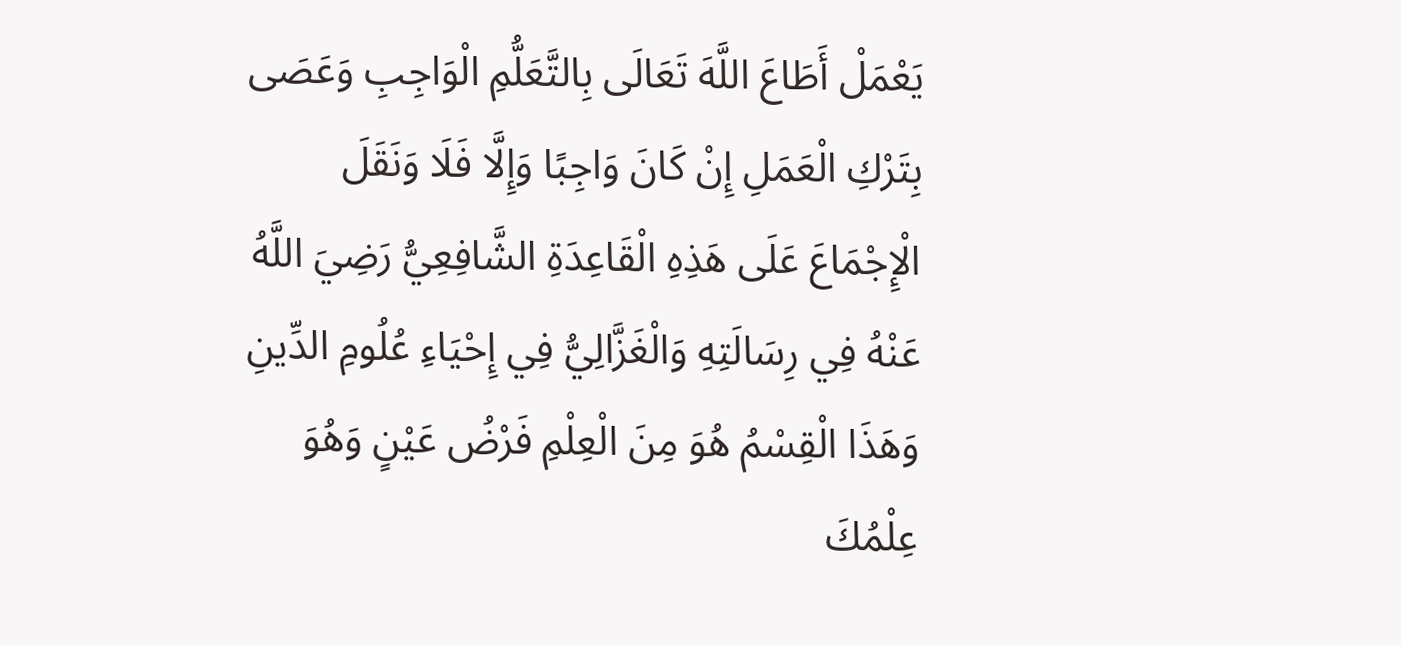يَعْمَلْ أَطَاعَ اللَّهَ تَعَالَى بِالتَّعَلُّمِ الْوَاجِبِ وَعَصَى بِتَرْكِ الْعَمَلِ إِنْ كَانَ وَاجِبًا وَإِلَّا فَلَا وَنَقَلَ الْإِجْمَاعَ عَلَى هَذِهِ الْقَاعِدَةِ الشَّافِعِيُّ رَضِيَ اللَّهُ عَنْهُ فِي رِسَالَتِهِ وَالْغَزَّالِيُّ فِي إِحْيَاءِ عُلُومِ الدِّينِ وَهَذَا الْقِسْمُ هُوَ مِنَ الْعِلْمِ فَرْضُ عَيْنٍ وَهُوَ عِلْمُكَ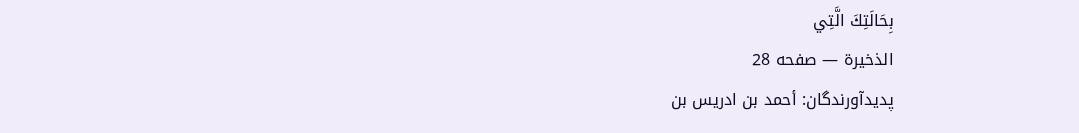بِحَالَتِكَ الَّتِي
الذخيرة — صفحه 28
پدیدآورندگان: أحمد بن ادريس بن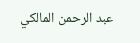عبد الرحمن المالكي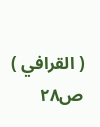( القرافي )
ص۲۸